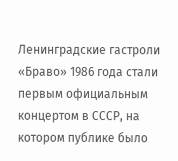Ленинградские гастроли «Браво» 1986 года стали первым официальным концертом в СССР, на котором публике было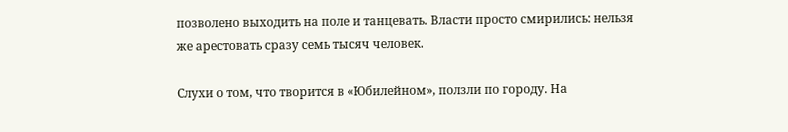позволено выходить на поле и танцевать. Власти просто смирились: нельзя же арестовать сразу семь тысяч человек.

Слухи о том, что творится в «Юбилейном», ползли по городу. На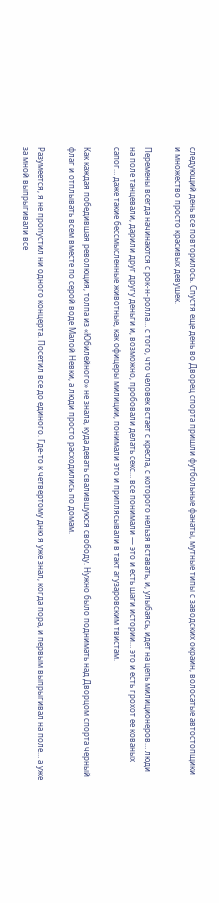следующий день все повторилось. Спустя еще день во Дворец спорта пришли футбольные фанаты, мутные типы с заводских окраин, волосатые автостопщики и множество просто красивых девушек.

Перемены всегда начинаются с рок-н-ролла… с того, что человек встает с кресла, с которого нельзя вставать, и, улыбаясь, идет на цепь милиционеров… люди на поле танцевали, дарили друг другу деньги и, возможно, пробовали делать секс… все понимали — это и есть шаги истории… это и есть грохот ее кованых сапог… даже такие бессмысленные животные, как офицеры милиции, понимали это и приплясывали в такт агузаровским твистам.

Как каждая победившая революция, толпа из «Юбилейного» не знала, куда девать свалившуюся свободу. Нужно было поднимать над Дворцом спорта черный флаг и отплывать всем вместе по серой воде Малой Невки, а люди просто расходились по домам.

Разумеется, я не пропустил ни одного концерта. Посетил все до единого. Где-то к четвертому дню я уже знал, когда пора, и первым выпрыгивал на поле… а уже за мной выпрыгивали все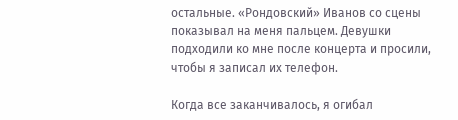остальные. «Рондовский» Иванов со сцены показывал на меня пальцем. Девушки подходили ко мне после концерта и просили, чтобы я записал их телефон.

Когда все заканчивалось, я огибал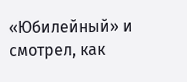«Юбилейный» и смотрел, как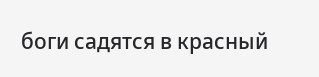боги садятся в красный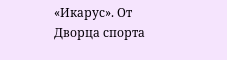«Икарус». От Дворца спорта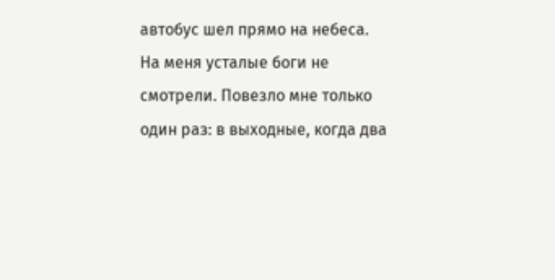автобус шел прямо на небеса. На меня усталые боги не смотрели. Повезло мне только один раз: в выходные, когда два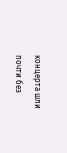концерта шли почти без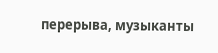перерыва, музыканты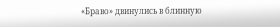«Браво» двинулись в блинную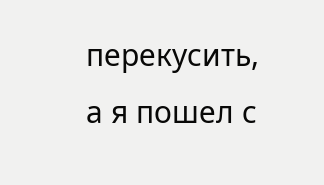перекусить, а я пошел с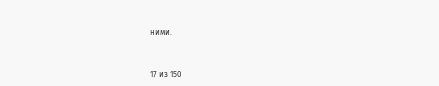ними.



17 из 150